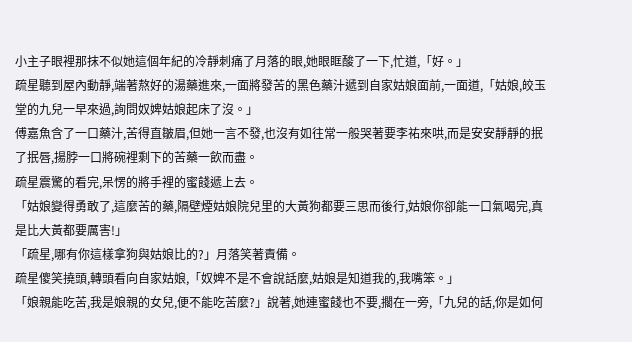小主子眼裡那抹不似她這個年紀的冷靜刺痛了月落的眼,她眼眶酸了一下,忙道,「好。」
疏星聽到屋內動靜,端著熬好的湯藥進來,一面將發苦的黑色藥汁遞到自家姑娘面前,一面道,「姑娘,皎玉堂的九兒一早來過,詢問奴婢姑娘起床了沒。」
傅嘉魚含了一口藥汁,苦得直皺眉,但她一言不發,也沒有如往常一般哭著要李祐來哄,而是安安靜靜的抿了抿唇,揚脖一口將碗裡剩下的苦藥一飲而盡。
疏星震驚的看完,呆愣的將手裡的蜜餞遞上去。
「姑娘變得勇敢了,這麼苦的藥,隔壁煙姑娘院兒里的大黃狗都要三思而後行,姑娘你卻能一口氣喝完,真是比大黃都要厲害!」
「疏星,哪有你這樣拿狗與姑娘比的?」月落笑著責備。
疏星傻笑撓頭,轉頭看向自家姑娘,「奴婢不是不會說話麼,姑娘是知道我的,我嘴笨。」
「娘親能吃苦,我是娘親的女兒,便不能吃苦麼?」說著,她連蜜餞也不要,擱在一旁,「九兒的話,你是如何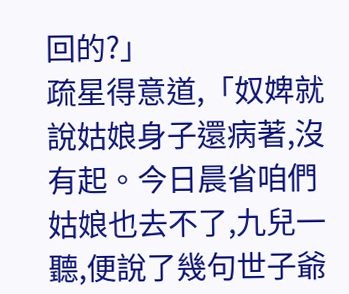回的?」
疏星得意道,「奴婢就說姑娘身子還病著,沒有起。今日晨省咱們姑娘也去不了,九兒一聽,便說了幾句世子爺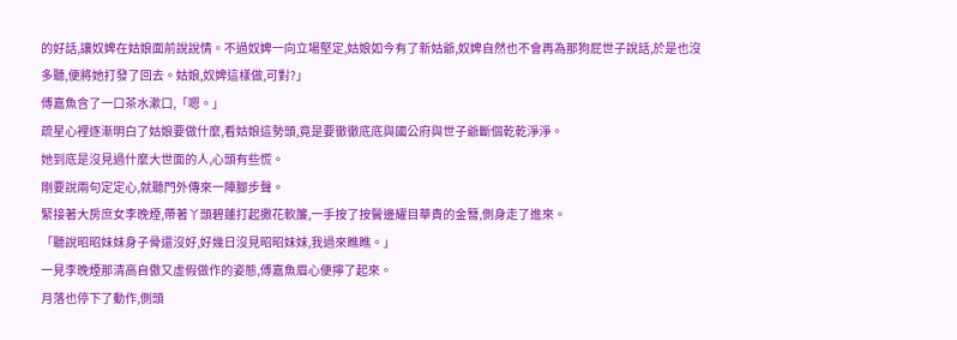的好話,讓奴婢在姑娘面前說說情。不過奴婢一向立場堅定,姑娘如今有了新姑爺,奴婢自然也不會再為那狗屁世子說話,於是也沒多聽,便將她打發了回去。姑娘,奴婢這樣做,可對?」
傅嘉魚含了一口茶水漱口,「嗯。」
疏星心裡逐漸明白了姑娘要做什麼,看姑娘這勢頭,竟是要徹徹底底與國公府與世子爺斷個乾乾淨淨。
她到底是沒見過什麼大世面的人,心頭有些慌。
剛要說兩句定定心,就聽門外傳來一陣腳步聲。
緊接著大房庶女李晚煙,帶著丫頭碧蓮打起撒花軟簾,一手按了按鬢邊耀目華貴的金簪,側身走了進來。
「聽說昭昭妹妹身子骨還沒好,好幾日沒見昭昭妹妹,我過來瞧瞧。」
一見李晚煙那清高自傲又虛假做作的姿態,傅嘉魚眉心便擰了起來。
月落也停下了動作,側頭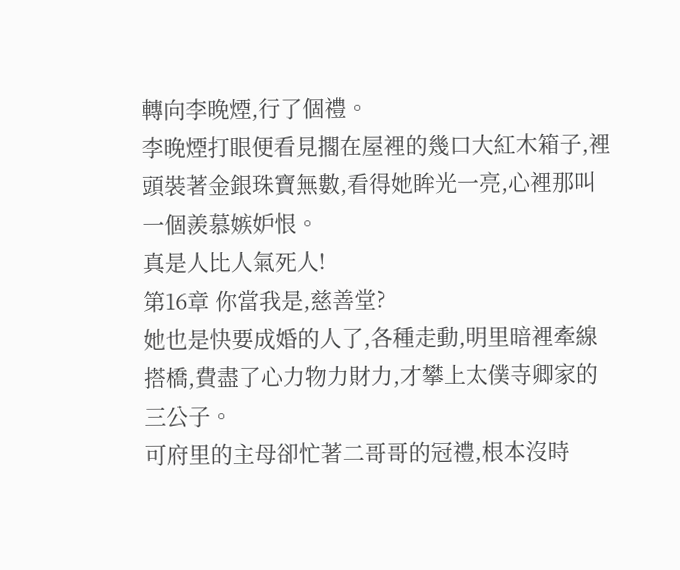轉向李晚煙,行了個禮。
李晚煙打眼便看見擱在屋裡的幾口大紅木箱子,裡頭裝著金銀珠寶無數,看得她眸光一亮,心裡那叫一個羨慕嫉妒恨。
真是人比人氣死人!
第16章 你當我是,慈善堂?
她也是快要成婚的人了,各種走動,明里暗裡牽線搭橋,費盡了心力物力財力,才攀上太僕寺卿家的三公子。
可府里的主母卻忙著二哥哥的冠禮,根本沒時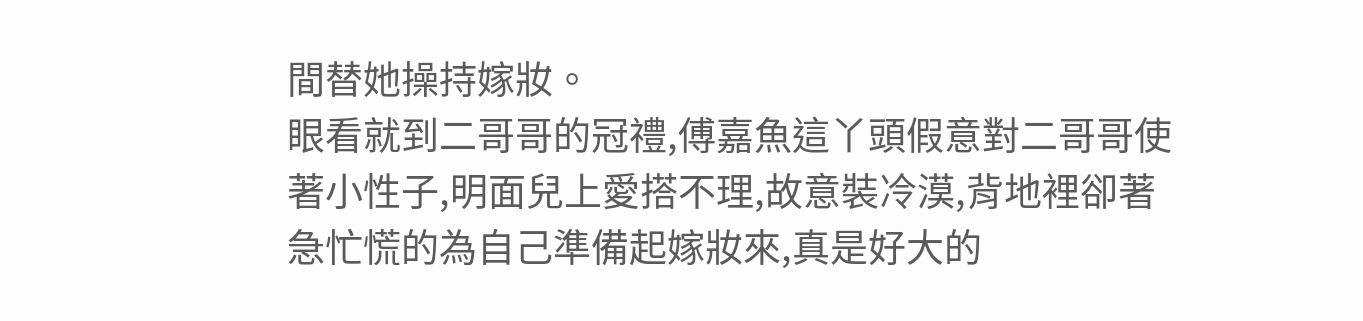間替她操持嫁妝。
眼看就到二哥哥的冠禮,傅嘉魚這丫頭假意對二哥哥使著小性子,明面兒上愛搭不理,故意裝冷漠,背地裡卻著急忙慌的為自己準備起嫁妝來,真是好大的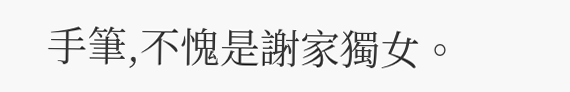手筆,不愧是謝家獨女。